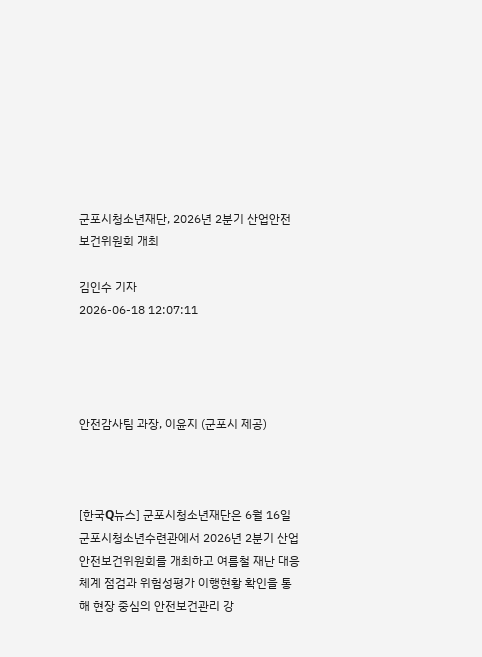군포시청소년재단, 2026년 2분기 산업안전보건위원회 개최

김인수 기자
2026-06-18 12:07:11




안전감사팀 과장, 이윤지 (군포시 제공)



[한국Q뉴스] 군포시청소년재단은 6월 16일 군포시청소년수련관에서 2026년 2분기 산업안전보건위원회를 개최하고 여름철 재난 대응체계 점검과 위험성평가 이행현황 확인을 통해 현장 중심의 안전보건관리 강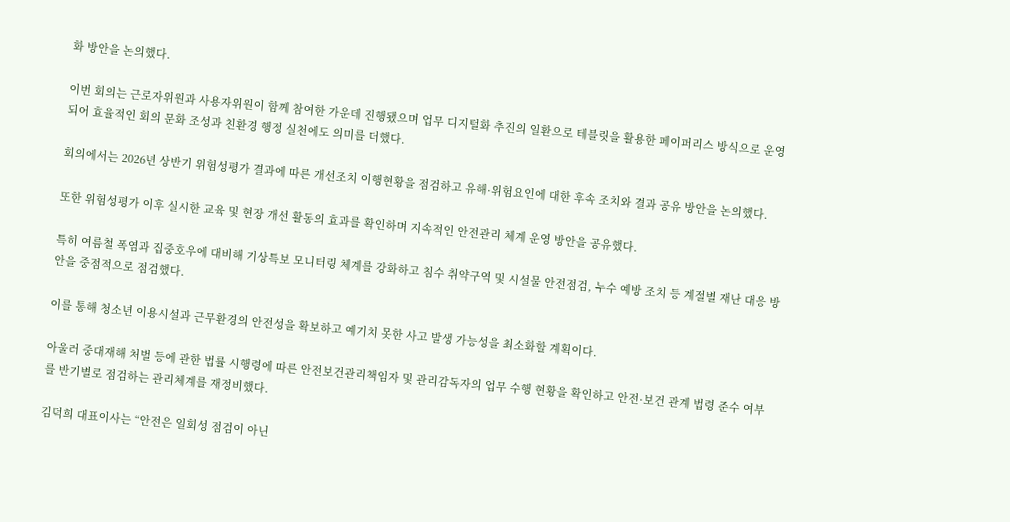화 방안을 논의했다.

이번 회의는 근로자위원과 사용자위원이 함께 참여한 가운데 진행됐으며 업무 디지털화 추진의 일환으로 테블릿을 활용한 페이퍼리스 방식으로 운영되어 효율적인 회의 문화 조성과 친환경 행정 실천에도 의미를 더했다.

회의에서는 2026년 상반기 위험성평가 결과에 따른 개선조치 이행현황을 점검하고 유해·위험요인에 대한 후속 조치와 결과 공유 방안을 논의했다.

또한 위험성평가 이후 실시한 교육 및 현장 개선 활동의 효과를 확인하며 지속적인 안전관리 체계 운영 방안을 공유했다.

특히 여름철 폭염과 집중호우에 대비해 기상특보 모니터링 체계를 강화하고 침수 취약구역 및 시설물 안전점검, 누수 예방 조치 등 계절별 재난 대응 방안을 중점적으로 점검했다.

이를 통해 청소년 이용시설과 근무환경의 안전성을 확보하고 예기치 못한 사고 발생 가능성을 최소화할 계획이다.

아울러 중대재해 처벌 등에 관한 법률 시행령에 따른 안전보건관리책임자 및 관리감독자의 업무 수행 현황을 확인하고 안전·보건 관계 법령 준수 여부를 반기별로 점검하는 관리체계를 재정비했다.

김덕희 대표이사는 “안전은 일회성 점검이 아닌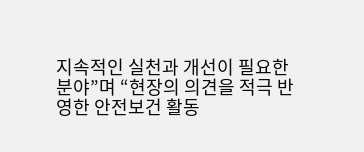지속적인 실천과 개선이 필요한 분야”며 “현장의 의견을 적극 반영한 안전보건 활동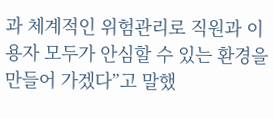과 체계적인 위험관리로 직원과 이용자 모두가 안심할 수 있는 환경을 만들어 가겠다”고 말했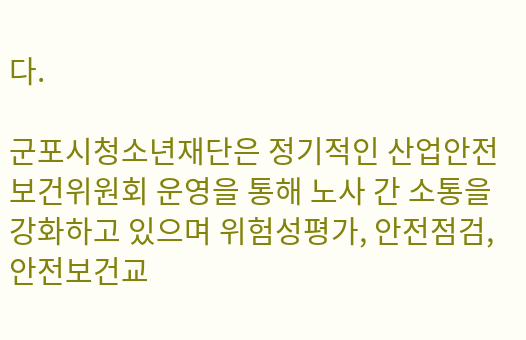다.

군포시청소년재단은 정기적인 산업안전보건위원회 운영을 통해 노사 간 소통을 강화하고 있으며 위험성평가, 안전점검, 안전보건교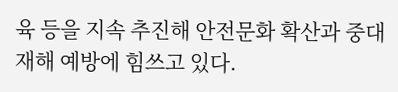육 등을 지속 추진해 안전문화 확산과 중대재해 예방에 힘쓰고 있다.